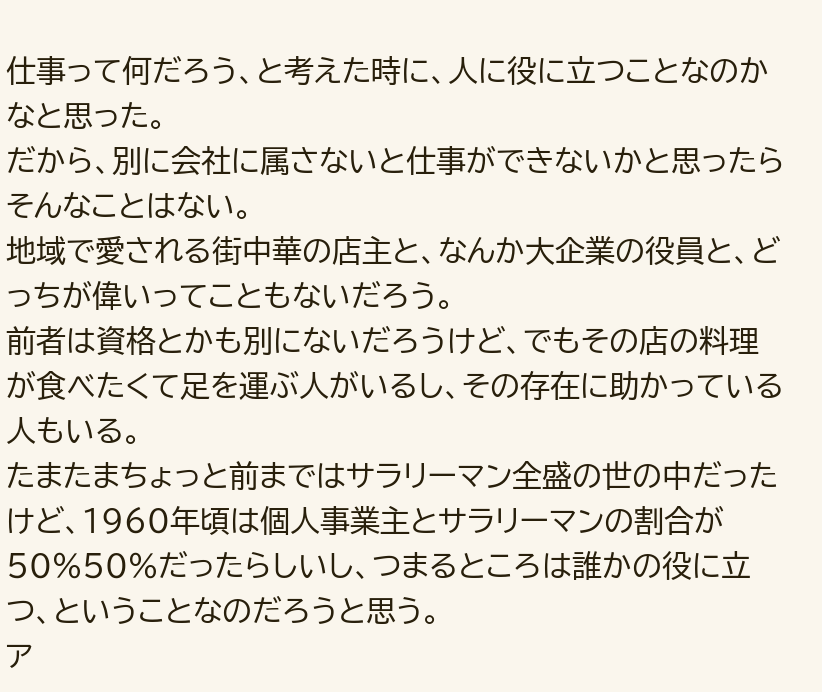仕事って何だろう、と考えた時に、人に役に立つことなのかなと思った。
だから、別に会社に属さないと仕事ができないかと思ったらそんなことはない。
地域で愛される街中華の店主と、なんか大企業の役員と、どっちが偉いってこともないだろう。
前者は資格とかも別にないだろうけど、でもその店の料理が食べたくて足を運ぶ人がいるし、その存在に助かっている人もいる。
たまたまちょっと前まではサラリーマン全盛の世の中だったけど、1960年頃は個人事業主とサラリーマンの割合が50%50%だったらしいし、つまるところは誰かの役に立つ、ということなのだろうと思う。
ア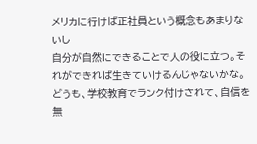メリカに行けば正社員という概念もあまりないし
自分が自然にできることで人の役に立つ。それができれば生きていけるんじゃないかな。
どうも、学校教育でランク付けされて、自信を無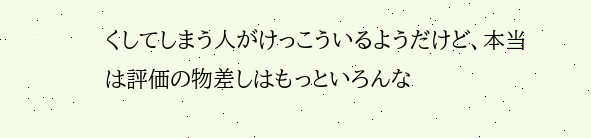くしてしまう人がけっこういるようだけど、本当は評価の物差しはもっといろんな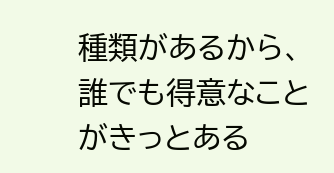種類があるから、誰でも得意なことがきっとある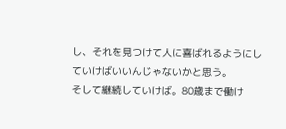し、それを見つけて人に喜ばれるようにしていけばいいんじゃないかと思う。
そして継続していけば。80歳まで働け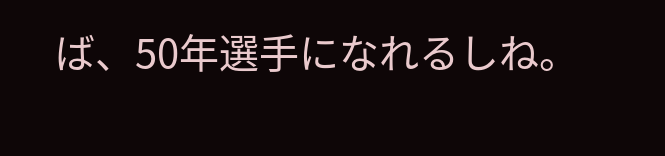ば、50年選手になれるしね。